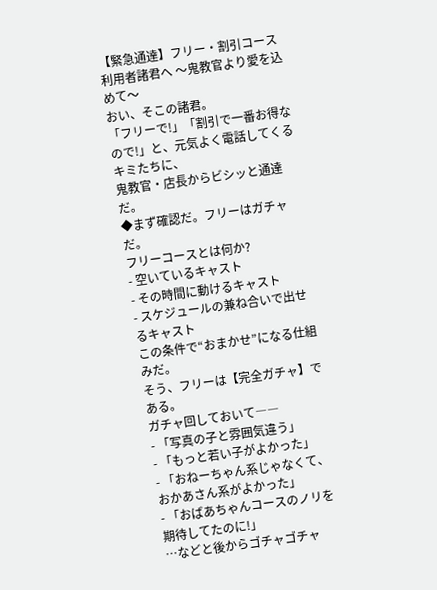【緊急通達】フリー・割引コース利用者諸君へ 〜鬼教官より愛を込めて〜
おい、そこの諸君。
「フリーで!」「割引で一番お得なので!」と、元気よく電話してくるキミたちに、
鬼教官・店長からビシッと通達だ。
◆まず確認だ。フリーはガチャだ。
フリーコースとは何か?
- 空いているキャスト
- その時間に動けるキャスト
- スケジュールの兼ね合いで出せるキャスト
この条件で“おまかせ”になる仕組みだ。
そう、フリーは【完全ガチャ】である。
ガチャ回しておいて――
- 「写真の子と雰囲気違う」
- 「もっと若い子がよかった」
- 「おねーちゃん系じゃなくて、おかあさん系がよかった」
- 「おばあちゃんコースのノリを期待してたのに!」
…などと後からゴチャゴチャ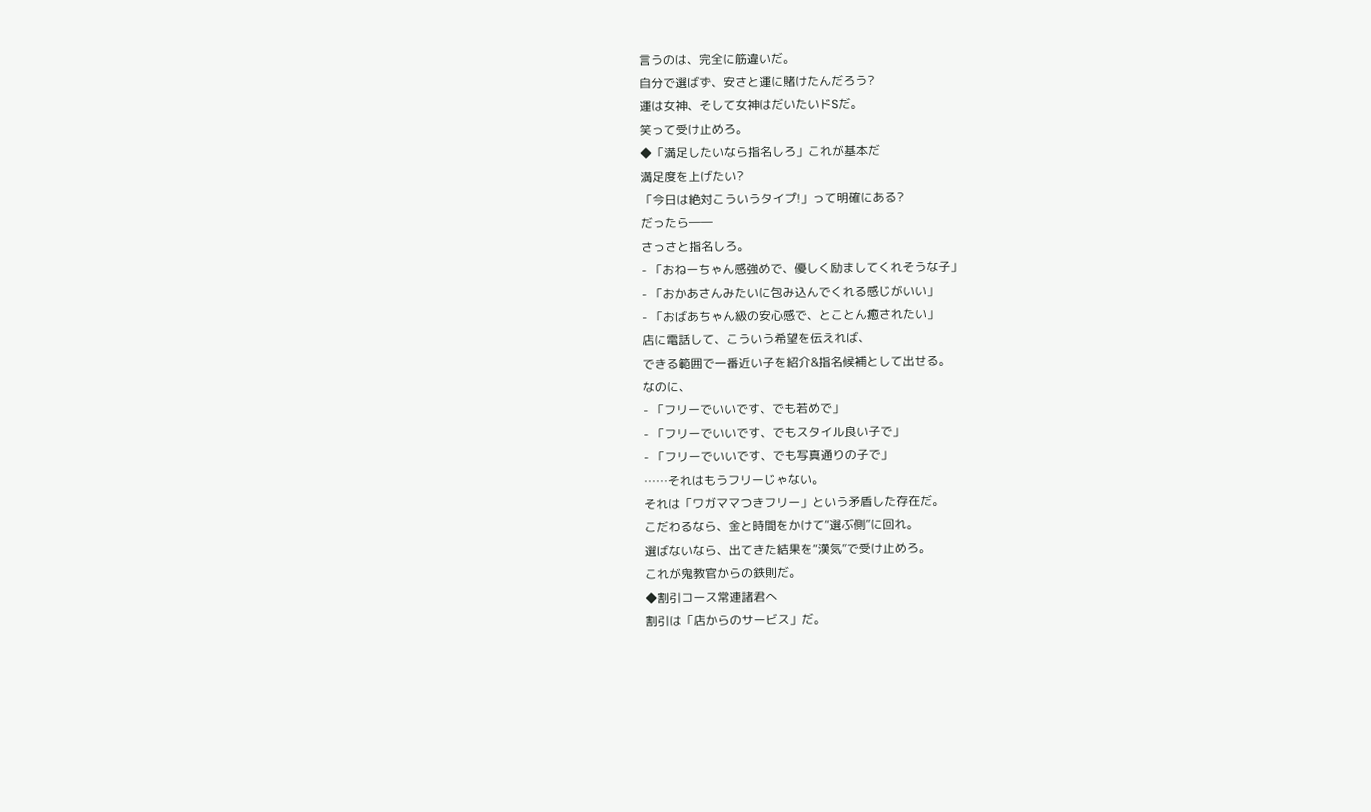言うのは、完全に筋違いだ。
自分で選ばず、安さと運に賭けたんだろう?
運は女神、そして女神はだいたいドSだ。
笑って受け止めろ。
◆「満足したいなら指名しろ」これが基本だ
満足度を上げたい?
「今日は絶対こういうタイプ!」って明確にある?
だったら――
さっさと指名しろ。
- 「おねーちゃん感強めで、優しく励ましてくれそうな子」
- 「おかあさんみたいに包み込んでくれる感じがいい」
- 「おばあちゃん級の安心感で、とことん癒されたい」
店に電話して、こういう希望を伝えれば、
できる範囲で一番近い子を紹介&指名候補として出せる。
なのに、
- 「フリーでいいです、でも若めで」
- 「フリーでいいです、でもスタイル良い子で」
- 「フリーでいいです、でも写真通りの子で」
……それはもうフリーじゃない。
それは「ワガママつきフリー」という矛盾した存在だ。
こだわるなら、金と時間をかけて“選ぶ側”に回れ。
選ばないなら、出てきた結果を“漢気”で受け止めろ。
これが鬼教官からの鉄則だ。
◆割引コース常連諸君へ
割引は「店からのサービス」だ。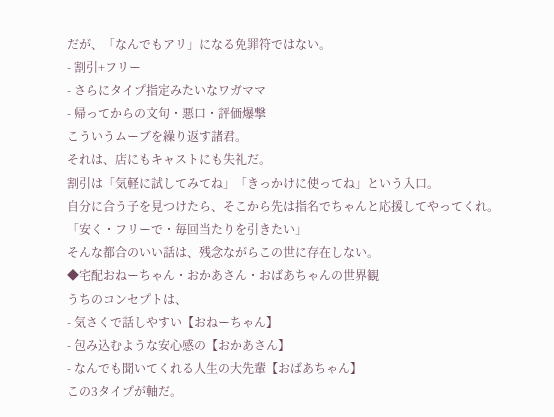だが、「なんでもアリ」になる免罪符ではない。
- 割引+フリー
- さらにタイプ指定みたいなワガママ
- 帰ってからの文句・悪口・評価爆撃
こういうムーブを繰り返す諸君。
それは、店にもキャストにも失礼だ。
割引は「気軽に試してみてね」「きっかけに使ってね」という入口。
自分に合う子を見つけたら、そこから先は指名でちゃんと応援してやってくれ。
「安く・フリーで・毎回当たりを引きたい」
そんな都合のいい話は、残念ながらこの世に存在しない。
◆宅配おねーちゃん・おかあさん・おばあちゃんの世界観
うちのコンセプトは、
- 気さくで話しやすい【おねーちゃん】
- 包み込むような安心感の【おかあさん】
- なんでも聞いてくれる人生の大先輩【おばあちゃん】
この3タイプが軸だ。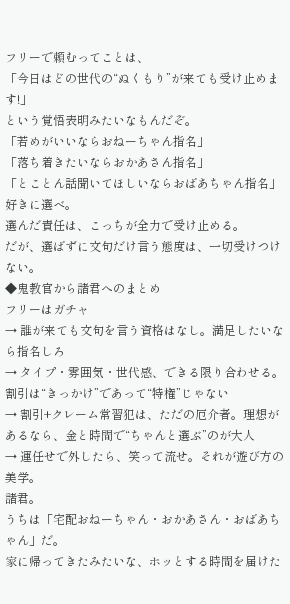フリーで頼むってことは、
「今日はどの世代の“ぬくもり”が来ても受け止めます!」
という覚悟表明みたいなもんだぞ。
「若めがいいならおねーちゃん指名」
「落ち着きたいならおかあさん指名」
「とことん話聞いてほしいならおばあちゃん指名」
好きに選べ。
選んだ責任は、こっちが全力で受け止める。
だが、選ばずに文句だけ言う態度は、一切受けつけない。
◆鬼教官から諸君へのまとめ
フリーはガチャ
→ 誰が来ても文句を言う資格はなし。満足したいなら指名しろ
→ タイプ・雰囲気・世代感、できる限り合わせる。割引は“きっかけ”であって“特権”じゃない
→ 割引+クレーム常習犯は、ただの厄介者。理想があるなら、金と時間で“ちゃんと選ぶ”のが大人
→ 運任せで外したら、笑って流せ。それが遊び方の美学。
諸君。
うちは「宅配おねーちゃん・おかあさん・おばあちゃん」だ。
家に帰ってきたみたいな、ホッとする時間を届けた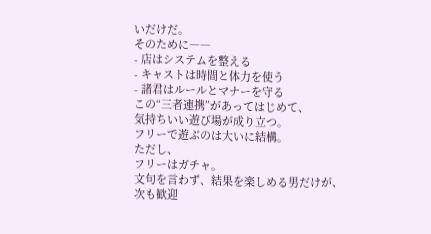いだけだ。
そのために――
- 店はシステムを整える
- キャストは時間と体力を使う
- 諸君はルールとマナーを守る
この“三者連携”があってはじめて、
気持ちいい遊び場が成り立つ。
フリーで遊ぶのは大いに結構。
ただし、
フリーはガチャ。
文句を言わず、結果を楽しめる男だけが、
次も歓迎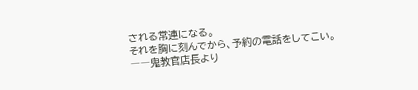される常連になる。
それを胸に刻んでから、予約の電話をしてこい。
――鬼教官店長より